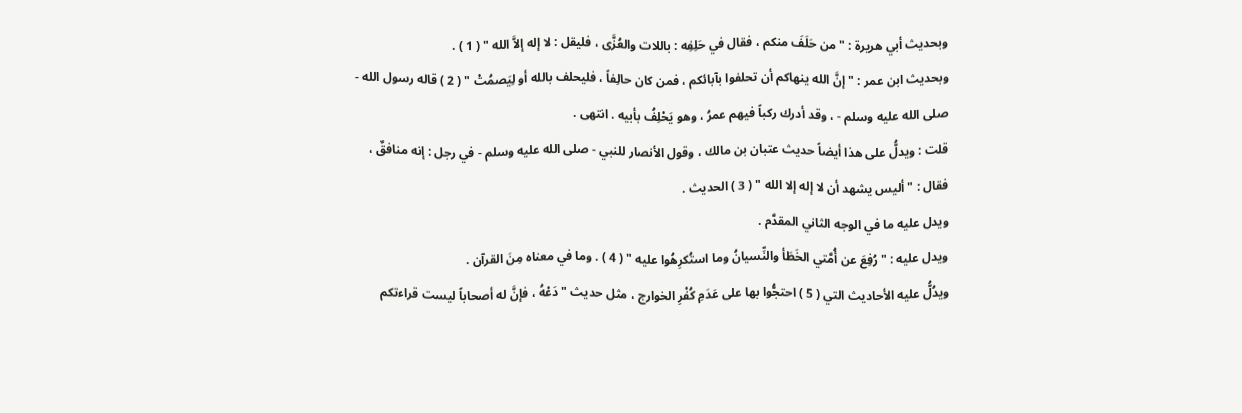وبحديث أبي هريرة : " من حَلَفَ منكم ، فقال في حَلِفِه : باللات والعُزَّى ، فليقل : لا إله إلاَّ الله " ( 1 ) .
وبحديث ابن عمر : " إنَّ الله ينهاكم أن تحلفوا بآبائكم ، فمن كان حالِفاً ، فليحلف بالله أو لِيَصمُتْ " ( 2 ) قاله رسول الله - صلى الله عليه وسلم - ، وقد أدرك ركباً فيهم عمرُ ، وهو يَحْلِفُ بأبيه . انتهى .
قلت : ويدلُّ على هذا أيضاً حديث عتبان بن مالك ، وقول الأنصار للنبي - صلى الله عليه وسلم - في رجل : إنه منافقٌ ، فقال : " أليس يشهد أن لا إله إلا الله " ( 3 ) الحديث .
ويدل عليه ما في الوجه الثاني المقدَّم .
ويدل عليه : " رُفِعَ عن أُمَّتي الخَطَأ والنِّسيانُ وما استُكرِهُوا عليه " ( 4 ) . وما في معناه مِنَ القرآن .
ويدُلُّ عليه الأحاديث التي ( 5 ) احتجُّوا بها على عَدَمِ كُفْرِ الخوارج ، مثل حديث " دَعْهُ ، فإنَّ له أصحاباً ليست قراءتكم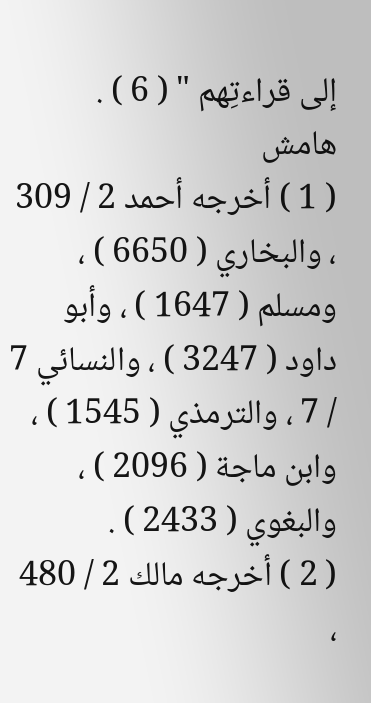إلى قراءتِهم " ( 6 ) .
هامش
( 1 ) أخرجه أحمد 2 / 309 ، والبخاري ( 6650 ) ، ومسلم ( 1647 ) ، وأبو داود ( 3247 ) ، والنسائي 7 / 7 ، والترمذي ( 1545 ) ، وابن ماجة ( 2096 ) ، والبغوي ( 2433 ) .
( 2 ) أخرجه مالك 2 / 480 ،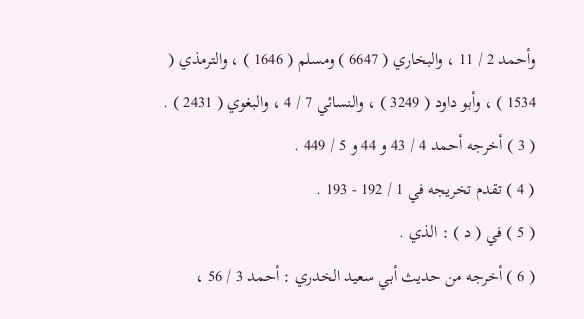وأحمد 2 / 11 ، والبخاري ( 6647 ) ومسلم ( 1646 ) ، والترمذي ( 1534 ) ، وأبو داود ( 3249 ) ، والنسائي 7 / 4 ، والبغوي ( 2431 ) .
( 3 ) أخرجه أحمد 4 / 43 و 44 و 5 / 449 .
( 4 ) تقدم تخريجه في 1 / 192 - 193 .
( 5 ) في ( د ) : الذي .
( 6 ) أخرجه من حديث أبي سعيد الخدري : أحمد 3 / 56 ،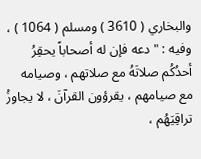والبخاري ( 3610 ) ومسلم ( 1064 ) ، وفيه : " دعه فإن له أصحاباً يحقِرُ أحدُكُم صلاتَهُ مع صلاتهم ، وصيامه مع صيامهم ، يقرؤون القرآنَ ، لا يجاوزُ تراقِيَهُم ،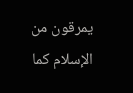يمرقون من الإسلام كما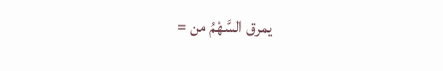يمرق السَّهْمُ من =